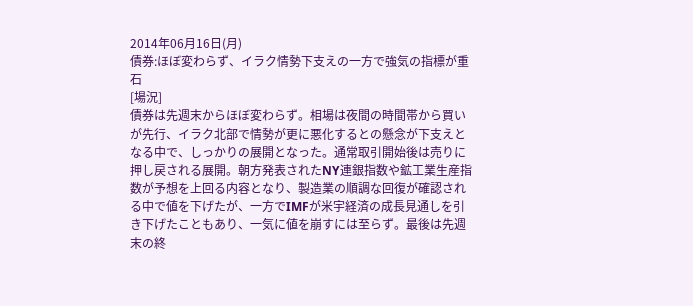2014年06月16日(月)
債券:ほぼ変わらず、イラク情勢下支えの一方で強気の指標が重石
[場況]
債券は先週末からほぼ変わらず。相場は夜間の時間帯から買いが先行、イラク北部で情勢が更に悪化するとの懸念が下支えとなる中で、しっかりの展開となった。通常取引開始後は売りに押し戻される展開。朝方発表されたNY連銀指数や鉱工業生産指数が予想を上回る内容となり、製造業の順調な回復が確認される中で値を下げたが、一方でIMFが米宇経済の成長見通しを引き下げたこともあり、一気に値を崩すには至らず。最後は先週末の終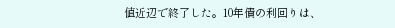値近辺で終了した。10年債の利回りは、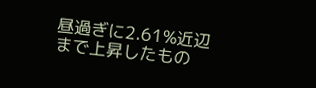昼過ぎに2.61%近辺まで上昇したもの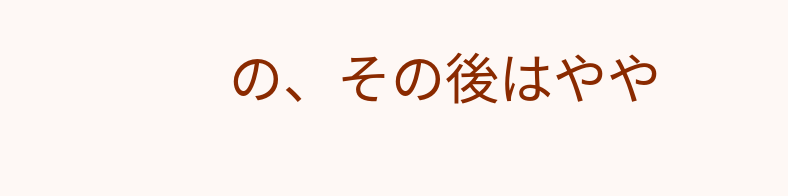の、その後はやや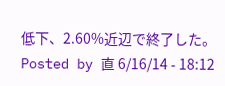低下、2.60%近辺で終了した。
Posted by 直 6/16/14 - 18:12